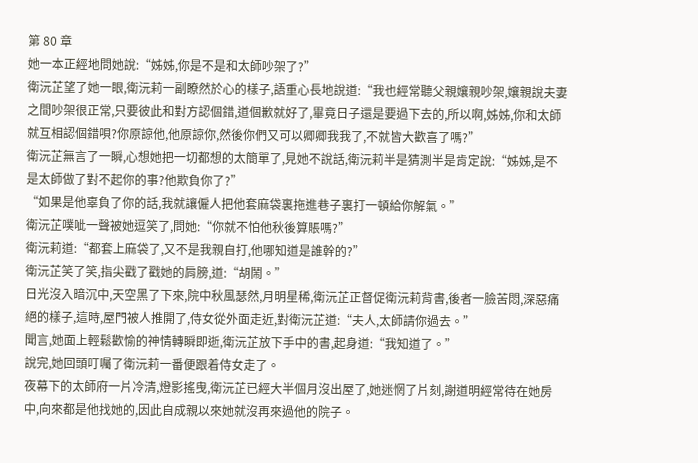第 80 章
她一本正經地問她說:“姊姊,你是不是和太師吵架了?”
衛沅芷望了她一眼,衛沅莉一副瞭然於心的樣子,語重心長地說道:“我也經常聽父親孃親吵架,孃親說夫妻之間吵架很正常,只要彼此和對方認個錯,道個歉就好了,畢竟日子還是要過下去的,所以啊,姊姊,你和太師就互相認個錯唄?你原諒他,他原諒你,然後你們又可以卿卿我我了,不就皆大歡喜了嗎?”
衛沅芷無言了一瞬,心想她把一切都想的太簡單了,見她不說話,衛沅莉半是猜測半是肯定說:“姊姊,是不是太師做了對不起你的事?他欺負你了?”
“如果是他辜負了你的話,我就讓僱人把他套麻袋裏拖進巷子裏打一頓給你解氣。”
衛沅芷噗呲一聲被她逗笑了,問她:“你就不怕他秋後算賬嗎?”
衛沅莉道:“都套上麻袋了,又不是我親自打,他哪知道是誰幹的?”
衛沅芷笑了笑,指尖戳了戳她的肩膀,道:“胡鬧。”
日光沒入暗沉中,天空黑了下來,院中秋風瑟然,月明星稀,衛沅芷正督促衛沅莉背書,後者一臉苦悶,深惡痛絕的樣子,這時,屋門被人推開了,侍女從外面走近,對衛沅芷道:“夫人,太師請你過去。”
聞言,她面上輕鬆歡愉的神情轉瞬即逝,衛沅芷放下手中的書,起身道:“我知道了。”
說完,她回頭叮囑了衛沅莉一番便跟着侍女走了。
夜幕下的太師府一片冷清,燈影搖曳,衛沅芷已經大半個月沒出屋了,她迷惘了片刻,謝道明經常待在她房中,向來都是他找她的,因此自成親以來她就沒再來過他的院子。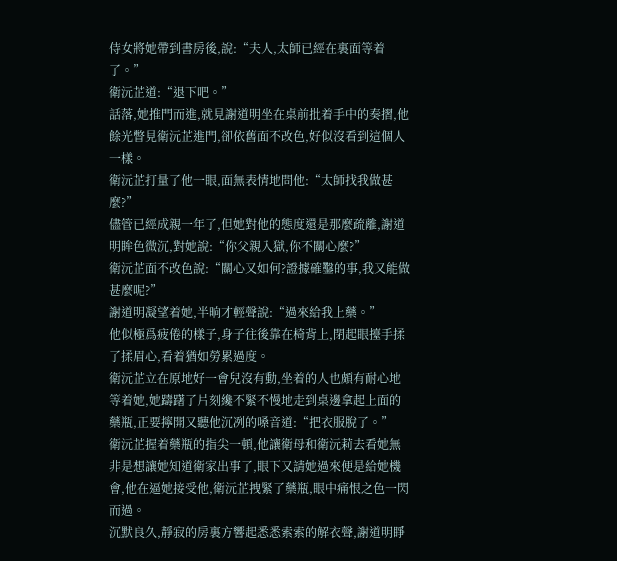侍女將她帶到書房後,說:“夫人,太師已經在裏面等着了。”
衛沅芷道:“退下吧。”
話落,她推門而進,就見謝道明坐在桌前批着手中的奏摺,他餘光瞥見衛沅芷進門,卻依舊面不改色,好似沒看到這個人一樣。
衛沅芷打量了他一眼,面無表情地問他:“太師找我做甚麼?”
儘管已經成親一年了,但她對他的態度還是那麼疏離,謝道明眸色微沉,對她說:“你父親入獄,你不關心麼?”
衛沅芷面不改色說:“關心又如何?證據確鑿的事,我又能做甚麼呢?”
謝道明凝望着她,半晌才輕聲說:“過來給我上藥。”
他似極爲疲倦的樣子,身子往後靠在椅背上,閉起眼擡手揉了揉眉心,看着猶如勞累過度。
衛沅芷立在原地好一會兒沒有動,坐着的人也頗有耐心地等着她,她躊躇了片刻纔不緊不慢地走到桌邊拿起上面的藥瓶,正要擰開又聽他沉冽的嗓音道:“把衣服脫了。”
衛沅芷握着藥瓶的指尖一頓,他讓衛母和衛沅莉去看她無非是想讓她知道衛家出事了,眼下又請她過來便是給她機會,他在逼她接受他,衛沅芷拽緊了藥瓶,眼中痛恨之色一閃而過。
沉默良久,靜寂的房裏方響起悉悉索索的解衣聲,謝道明睜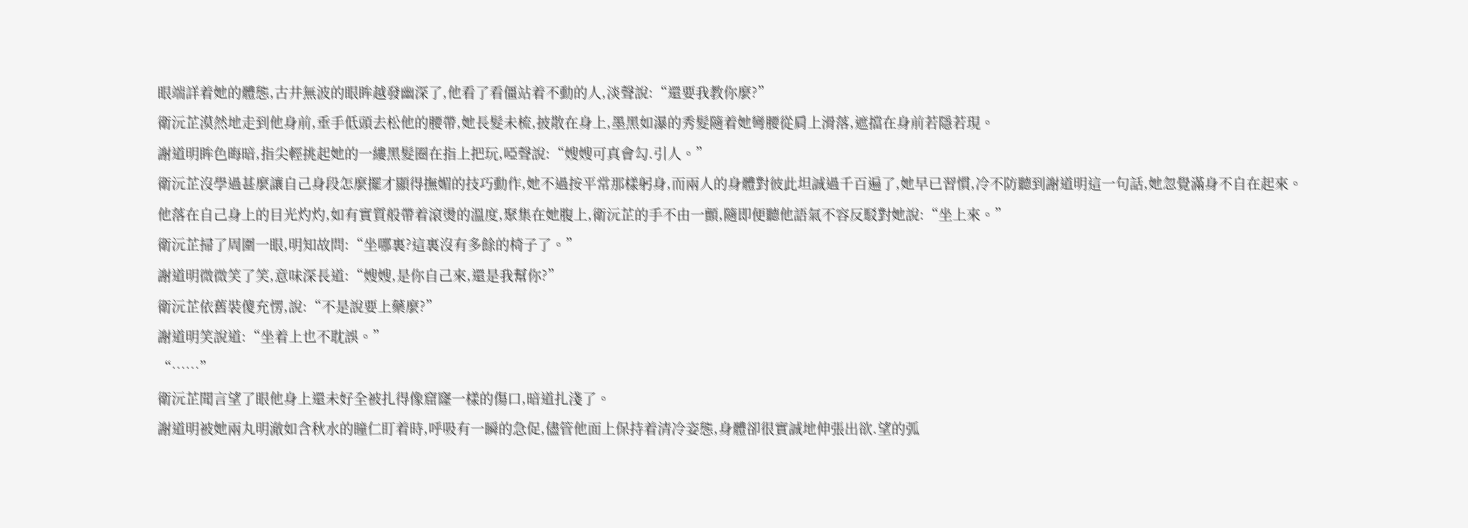眼端詳着她的體態,古井無波的眼眸越發幽深了,他看了看僵站着不動的人,淡聲說:“還要我教你麼?”
衛沅芷漠然地走到他身前,垂手低頭去松他的腰帶,她長髮未梳,披散在身上,墨黑如瀑的秀髮隨着她彎腰從肩上滑落,遮擋在身前若隱若現。
謝道明眸色晦暗,指尖輕挑起她的一縷黑髮圈在指上把玩,啞聲說:“嫂嫂可真會勾.引人。”
衛沅芷沒學過甚麼讓自己身段怎麼擺才顯得撫媚的技巧動作,她不過按平常那樣躬身,而兩人的身體對彼此坦誠過千百遍了,她早已習慣,冷不防聽到謝道明這一句話,她忽覺滿身不自在起來。
他落在自己身上的目光灼灼,如有實質般帶着滾燙的溫度,聚集在她腹上,衛沅芷的手不由一顫,隨即便聽他語氣不容反駁對她說:“坐上來。”
衛沅芷掃了周圍一眼,明知故問:“坐哪裏?這裏沒有多餘的椅子了。”
謝道明微微笑了笑,意味深長道:“嫂嫂,是你自己來,還是我幫你?”
衛沅芷依舊裝傻充愣,說:“不是說要上藥麼?”
謝道明笑說道:“坐着上也不耽誤。”
“……”
衛沅芷聞言望了眼他身上還未好全被扎得像窟窿一樣的傷口,暗道扎淺了。
謝道明被她兩丸明澈如含秋水的瞳仁盯着時,呼吸有一瞬的急促,儘管他面上保持着清冷姿態,身體卻很實誠地伸張出欲.望的弧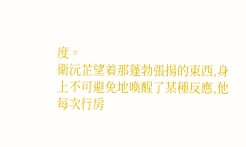度。
衛沅芷望着那蓬勃張揚的東西,身上不可避免地喚醒了某種反應,他每次行房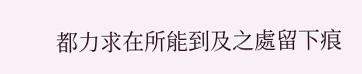都力求在所能到及之處留下痕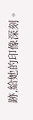跡,給她的印像深刻。